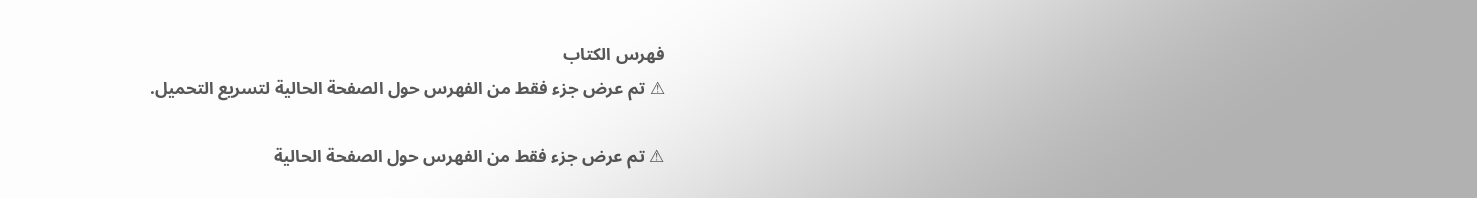فهرس الكتاب
⚠ تم عرض جزء فقط من الفهرس حول الصفحة الحالية لتسريع التحميل.

⚠ تم عرض جزء فقط من الفهرس حول الصفحة الحالية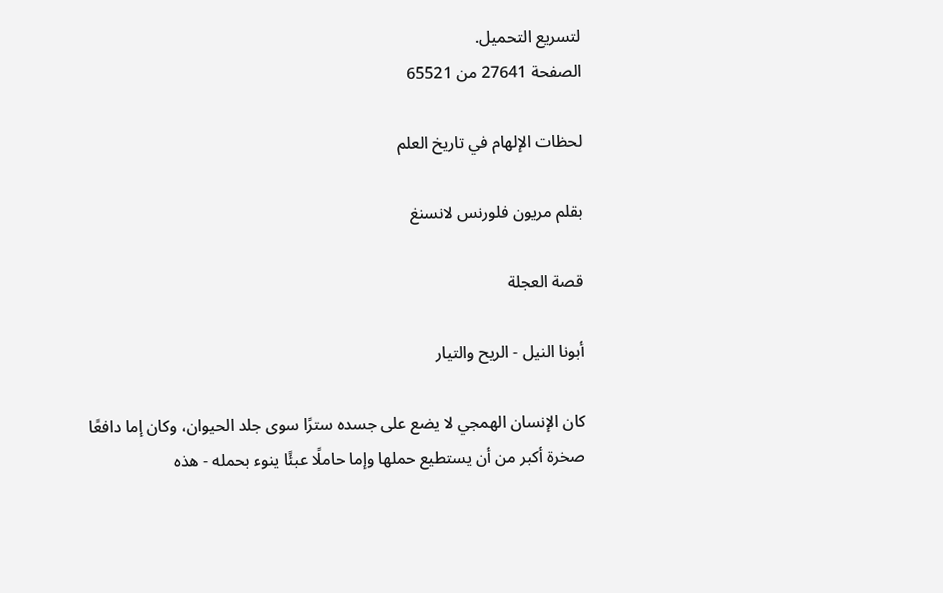لتسريع التحميل.
الصفحة 27641 من 65521

لحظات الإلهام في تاريخ العلم

بقلم مريون فلورنس لانسنغ

قصة العجلة

أبونا النيل - الريح والتيار

كان الإنسان الهمجي لا يضع على جسده سترًا سوى جلد الحيوان، وكان إما دافعًا صخرة أكبر من أن يستطيع حملها وإما حاملًا عبئًا ينوء بحمله - هذه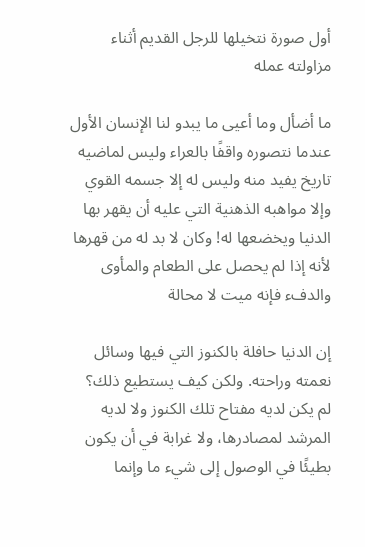أول صورة نتخيلها للرجل القديم أثناء مزاولته عمله

ما أضأل وما أعيى ما يبدو لنا الإنسان الأول عندما نتصوره واقفًا بالعراء وليس لماضيه تاريخ يفيد منه وليس له إلا جسمه القوي وإلا مواهبه الذهنية التي عليه أن يقهر بها الدنيا ويخضعها له! وكان لا بد له من قهرها لأنه إذا لم يحصل على الطعام والمأوى والدفء فإنه ميت لا محالة

إن الدنيا حافلة بالكنوز التي فيها وسائل نعمته وراحته. ولكن كيف يستطيع ذلك؟ لم يكن لديه مفتاح تلك الكنوز ولا لديه المرشد لمصادرها، ولا غرابة في أن يكون بطيئًا في الوصول إلى شيء ما وإنما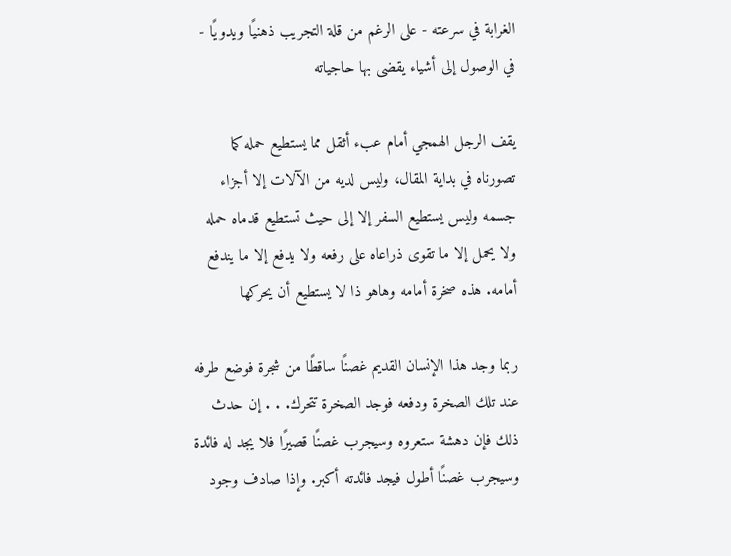الغرابة في سرعته - على الرغم من قلة التجريب ذهنيًا ويدويًا - في الوصول إلى أشياء يقضى بها حاجياته

يقف الرجل الهمجي أمام عبء أثقل مما يستطيع حمله كما تصورناه في بداية المقال، وليس لديه من الآلات إلا أجزاء جسمه وليس يستطيع السفر إلا إلى حيث تستطيع قدماه حمله ولا يحمل إلا ما تقوى ذراعاه على رفعه ولا يدفع إلا ما يندفع أمامه. هذه صخرة أمامه وهاهو ذا لا يستطيع أن يحركها

ربما وجد هذا الإنسان القديم غصنًا ساقطًا من شجرة فوضع طرفه عند تلك الصخرة ودفعه فوجد الصخرة تتحرك. . . إن حدث ذلك فإن دهشة ستعروه وسيجرب غصنًا قصيرًا فلا يجد له فائدة وسيجرب غصنًا أطول فيجد فائدته أكبر. وإذا صادف وجود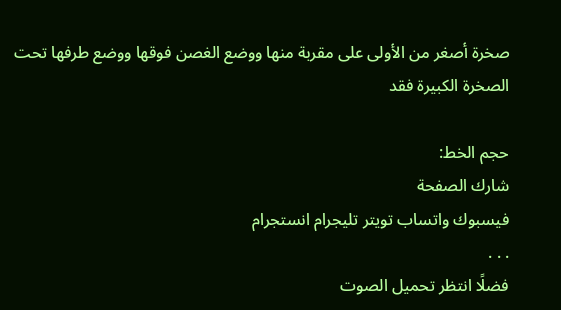صخرة أصغر من الأولى على مقربة منها ووضع الغصن فوقها ووضع طرفها تحت الصخرة الكبيرة فقد

حجم الخط:
شارك الصفحة
فيسبوك واتساب تويتر تليجرام انستجرام
. . .
فضلًا انتظر تحميل الصوت